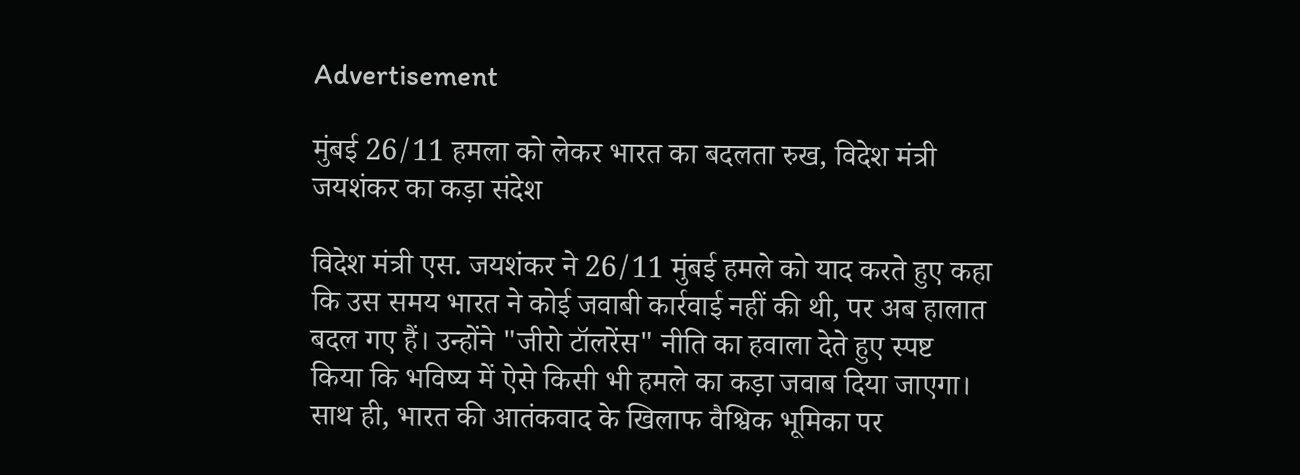Advertisement

मुंबई 26/11 हमला को लेकर भारत का बदलता रुख, विदेश मंत्री जयशंकर का कड़ा संदेश

विदेश मंत्री एस. जयशंकर ने 26/11 मुंबई हमले को याद करते हुए कहा कि उस समय भारत ने कोई जवाबी कार्रवाई नहीं की थी, पर अब हालात बदल गए हैं। उन्होंने "जीरो टॉलरेंस" नीति का हवाला देते हुए स्पष्ट किया कि भविष्य में ऐसे किसी भी हमले का कड़ा जवाब दिया जाएगा। साथ ही, भारत की आतंकवाद के खिलाफ वैश्विक भूमिका पर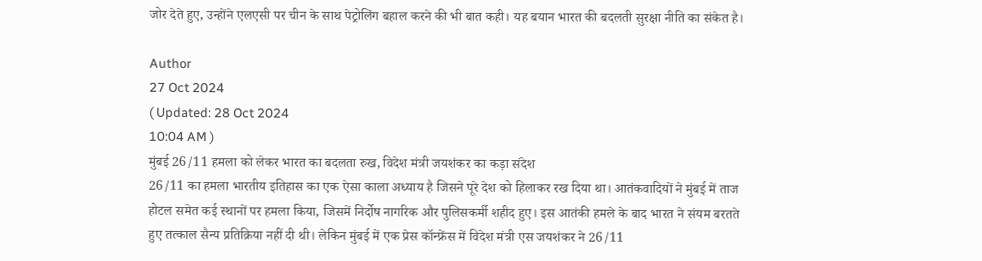जोर देते हुए, उन्होंने एलएसी पर चीन के साथ पेट्रोलिंग बहाल करने की भी बात कही। यह बयान भारत की बदलती सुरक्षा नीति का संकेत है।

Author
27 Oct 2024
( Updated: 28 Oct 2024
10:04 AM )
मुंबई 26/11 हमला को लेकर भारत का बदलता रुख, विदेश मंत्री जयशंकर का कड़ा संदेश
26/11 का हमला भारतीय इतिहास का एक ऐसा काला अध्याय है जिसने पूरे देश को हिलाकर रख दिया था। आतंकवादियों ने मुंबई में ताज होटल समेत कई स्थानों पर हमला किया, जिसमें निर्दोष नागरिक और पुलिसकर्मी शहीद हुए। इस आतंकी हमले के बाद भारत ने संयम बरतते हुए तत्काल सैन्य प्रतिक्रिया नहीं दी थी। लेकिन मुंबई में एक प्रेस कॉन्फ्रेंस में विदेश मंत्री एस जयशंकर ने 26/11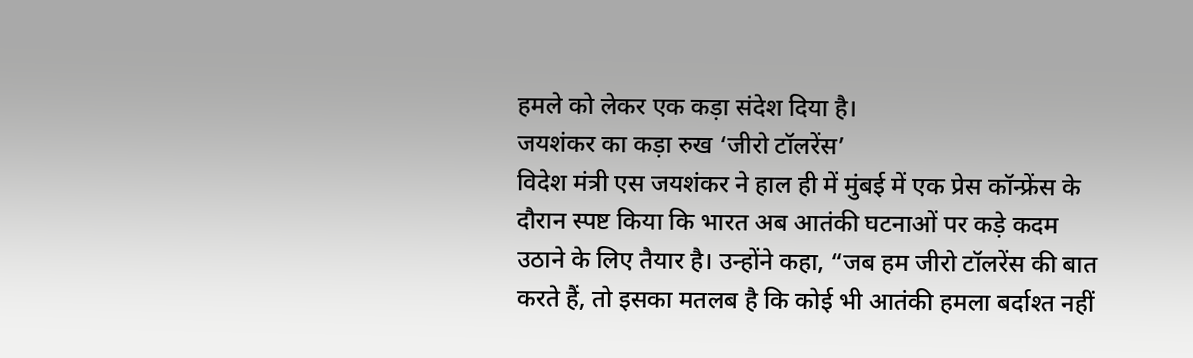हमले को लेकर एक कड़ा संदेश दिया है।
जयशंकर का कड़ा रुख ‘जीरो टॉलरेंस’
विदेश मंत्री एस जयशंकर ने हाल ही में मुंबई में एक प्रेस कॉन्फ्रेंस के दौरान स्पष्ट किया कि भारत अब आतंकी घटनाओं पर कड़े कदम उठाने के लिए तैयार है। उन्होंने कहा, “जब हम जीरो टॉलरेंस की बात करते हैं, तो इसका मतलब है कि कोई भी आतंकी हमला बर्दाश्त नहीं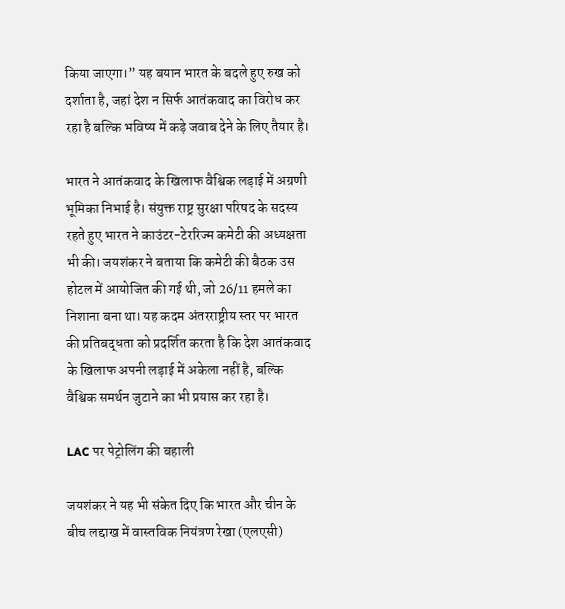किया जाएगा।” यह बयान भारत के बदले हुए रुख को दर्शाता है, जहां देश न सिर्फ आतंकवाद का विरोध कर रहा है बल्कि भविष्य में कड़े जवाब देने के लिए तैयार है।

भारत ने आतंकवाद के खिलाफ वैश्विक लड़ाई में अग्रणी भूमिका निभाई है। संयुक्त राष्ट्र सुरक्षा परिषद के सदस्य रहते हुए भारत ने काउंटर-टेररिज्म कमेटी की अध्यक्षता भी की। जयशंकर ने बताया कि कमेटी की बैठक उस होटल में आयोजित की गई थी, जो 26/11 हमले का निशाना बना था। यह कदम अंतरराष्ट्रीय स्तर पर भारत की प्रतिबद्धता को प्रदर्शित करता है कि देश आतंकवाद के खिलाफ अपनी लड़ाई में अकेला नहीं है, बल्कि वैश्विक समर्थन जुटाने का भी प्रयास कर रहा है।

LAC पर पेट्रोलिंग की बहाली

जयशंकर ने यह भी संकेत दिए कि भारत और चीन के बीच लद्दाख में वास्तविक नियंत्रण रेखा (एलएसी)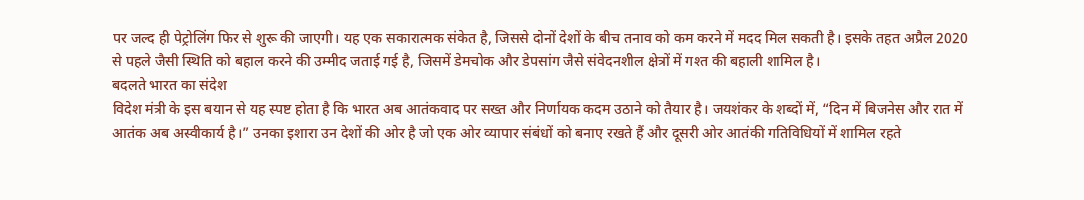पर जल्द ही पेट्रोलिंग फिर से शुरू की जाएगी। यह एक सकारात्मक संकेत है, जिससे दोनों देशों के बीच तनाव को कम करने में मदद मिल सकती है। इसके तहत अप्रैल 2020 से पहले जैसी स्थिति को बहाल करने की उम्मीद जताई गई है, जिसमें डेमचोक और डेपसांग जैसे संवेदनशील क्षेत्रों में गश्त की बहाली शामिल है।
बदलते भारत का संदेश
विदेश मंत्री के इस बयान से यह स्पष्ट होता है कि भारत अब आतंकवाद पर सख्त और निर्णायक कदम उठाने को तैयार है। जयशंकर के शब्दों में, “दिन में बिजनेस और रात में आतंक अब अस्वीकार्य है।” उनका इशारा उन देशों की ओर है जो एक ओर व्यापार संबंधों को बनाए रखते हैं और दूसरी ओर आतंकी गतिविधियों में शामिल रहते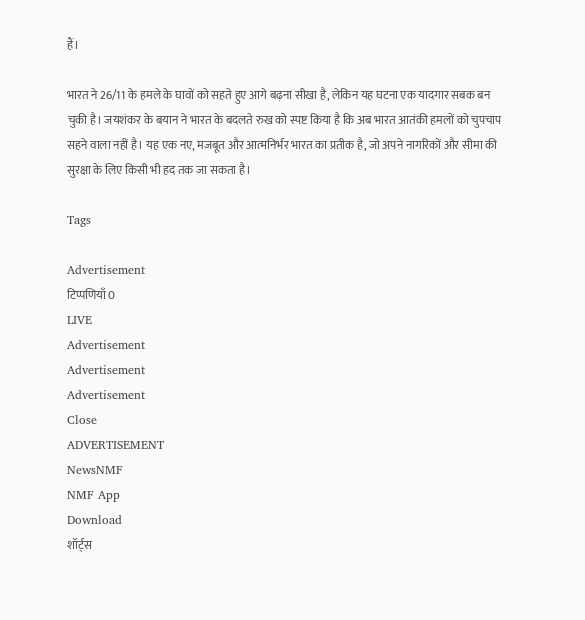हैं।

भारत ने 26/11 के हमले के घावों को सहते हुए आगे बढ़ना सीखा है, लेकिन यह घटना एक यादगार सबक बन चुकी है। जयशंकर के बयान ने भारत के बदलते रुख को स्पष्ट किया है कि अब भारत आतंकी हमलों को चुपचाप सहने वाला नहीं है। यह एक नए, मजबूत और आत्मनिर्भर भारत का प्रतीक है, जो अपने नागरिकों और सीमा की सुरक्षा के लिए किसी भी हद तक जा सकता है।

Tags

Advertisement
टिप्पणियाँ 0
LIVE
Advertisement
Advertisement
Advertisement
Close
ADVERTISEMENT
NewsNMF
NMF App
Download
शॉर्ट्स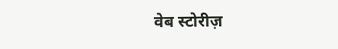वेब स्टोरीज़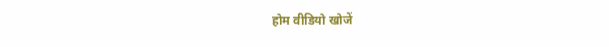होम वीडियो खोजें